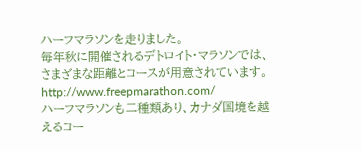ハーフマラソンを走りました。
毎年秋に開催されるデトロイト・マラソンでは、さまざまな距離とコースが用意されています。
http://www.freepmarathon.com/
ハーフマラソンも二種類あり、カナダ国境を越えるコー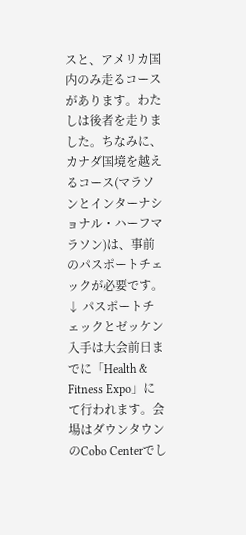スと、アメリカ国内のみ走るコースがあります。わたしは後者を走りました。ちなみに、カナダ国境を越えるコース(マラソンとインターナショナル・ハーフマラソン)は、事前のパスポートチェックが必要です。
↓ パスポートチェックとゼッケン入手は大会前日までに「Health & Fitness Expo」にて行われます。会場はダウンタウンのCobo Centerでし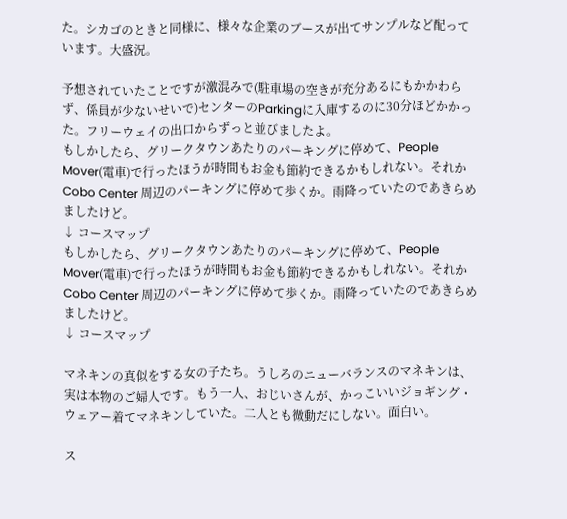た。シカゴのときと同様に、様々な企業のブースが出てサンプルなど配っています。大盛況。

予想されていたことですが激混みで(駐車場の空きが充分あるにもかかわらず、係員が少ないせいで)センターのParkingに入庫するのに30分ほどかかった。フリーウェイの出口からずっと並びましたよ。
もしかしたら、グリークタウンあたりのパーキングに停めて、People Mover(電車)で行ったほうが時間もお金も節約できるかもしれない。それかCobo Center 周辺のパーキングに停めて歩くか。雨降っていたのであきらめましたけど。
↓ コースマップ
もしかしたら、グリークタウンあたりのパーキングに停めて、People Mover(電車)で行ったほうが時間もお金も節約できるかもしれない。それかCobo Center 周辺のパーキングに停めて歩くか。雨降っていたのであきらめましたけど。
↓ コースマップ

マネキンの真似をする女の子たち。うしろのニューバランスのマネキンは、実は本物のご婦人です。もう一人、おじいさんが、かっこいいジョギング・ウェアー着てマネキンしていた。二人とも微動だにしない。面白い。

ス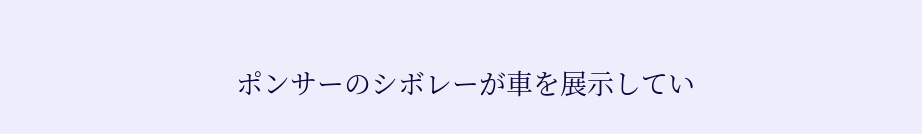ポンサーのシボレーが車を展示してい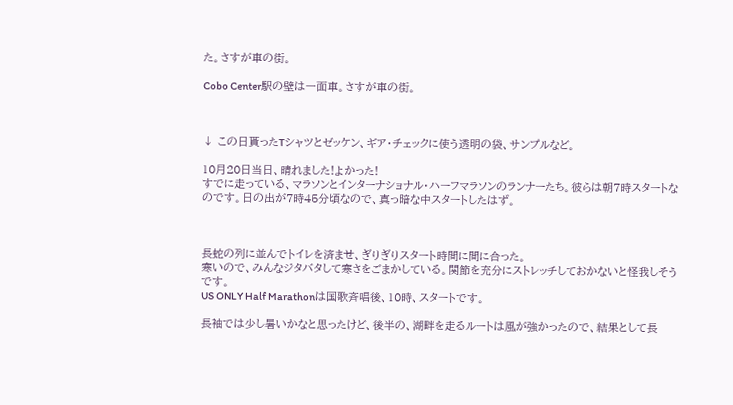た。さすが車の街。

Cobo Center駅の壁は一面車。さすが車の街。



↓ この日貰ったTシャツとゼッケン、ギア・チェックに使う透明の袋、サンプルなど。

10月20日当日、晴れました!よかった!
すでに走っている、マラソンとインターナショナル・ハーフマラソンのランナーたち。彼らは朝7時スタートなのです。日の出が7時45分頃なので、真っ暗な中スタートしたはず。



長蛇の列に並んでトイレを済ませ、ぎりぎりスタート時間に間に合った。
寒いので、みんなジタバタして寒さをごまかしている。関節を充分にストレッチしておかないと怪我しそうです。
US ONLY Half Marathonは国歌斉唱後、10時、スタートです。

長袖では少し暑いかなと思ったけど、後半の、湖畔を走るルートは風が強かったので、結果として長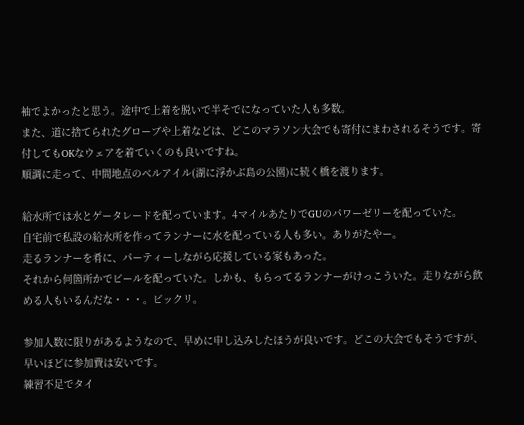袖でよかったと思う。途中で上着を脱いで半そでになっていた人も多数。
また、道に捨てられたグローブや上着などは、どこのマラソン大会でも寄付にまわされるそうです。寄付してもOKなウェアを着ていくのも良いですね。
順調に走って、中間地点のベルアイル(湖に浮かぶ島の公園)に続く橋を渡ります。

給水所では水とゲータレードを配っています。4マイルあたりでGUのパワーゼリーを配っていた。
自宅前で私設の給水所を作ってランナーに水を配っている人も多い。ありがたやー。
走るランナーを肴に、パーティーしながら応援している家もあった。
それから何箇所かでビールを配っていた。しかも、もらってるランナーがけっこういた。走りながら飲める人もいるんだな・・・。ビックリ。

参加人数に限りがあるようなので、早めに申し込みしたほうが良いです。どこの大会でもそうですが、早いほどに参加費は安いです。
練習不足でタイ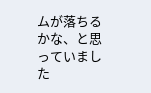ムが落ちるかな、と思っていました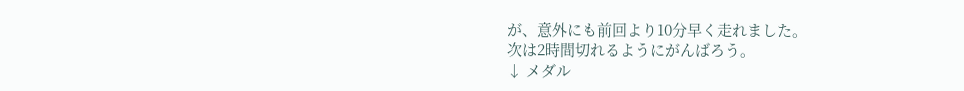が、意外にも前回より10分早く走れました。
次は2時間切れるようにがんばろう。
↓ メダル